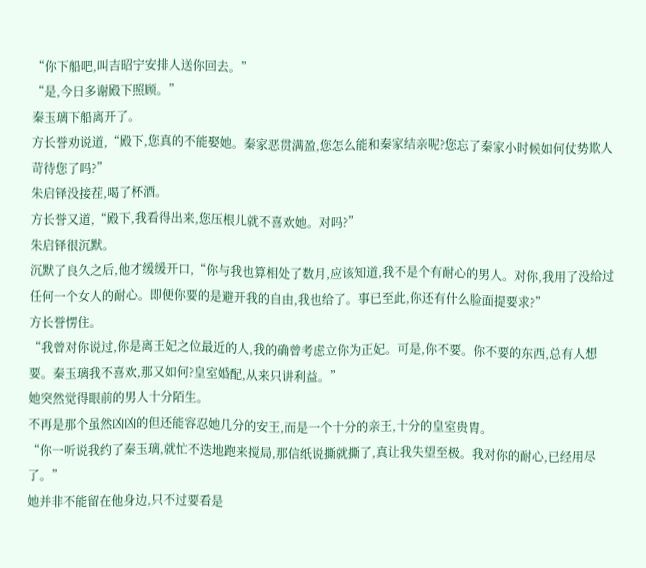“你下船吧,叫吉昭宁安排人送你回去。”
“是,今日多谢殿下照顾。”
秦玉璃下船离开了。
方长誉劝说道,“殿下,您真的不能娶她。秦家恶贯满盈,您怎么能和秦家结亲呢?您忘了秦家小时候如何仗势欺人苛待您了吗?”
朱启铎没接茬,喝了杯酒。
方长誉又道,“殿下,我看得出来,您压根儿就不喜欢她。对吗?”
朱启铎很沉默。
沉默了良久之后,他才缓缓开口,“你与我也算相处了数月,应该知道,我不是个有耐心的男人。对你,我用了没给过任何一个女人的耐心。即便你要的是避开我的自由,我也给了。事已至此,你还有什么脸面提要求?”
方长誉愣住。
“我曾对你说过,你是离王妃之位最近的人,我的确曾考虑立你为正妃。可是,你不要。你不要的东西,总有人想要。秦玉璃我不喜欢,那又如何?皇室婚配,从来只讲利益。”
她突然觉得眼前的男人十分陌生。
不再是那个虽然凶凶的但还能容忍她几分的安王,而是一个十分的亲王,十分的皇室贵胄。
“你一听说我约了秦玉璃,就忙不迭地跑来搅局,那信纸说撕就撕了,真让我失望至极。我对你的耐心,已经用尽了。”
她并非不能留在他身边,只不过要看是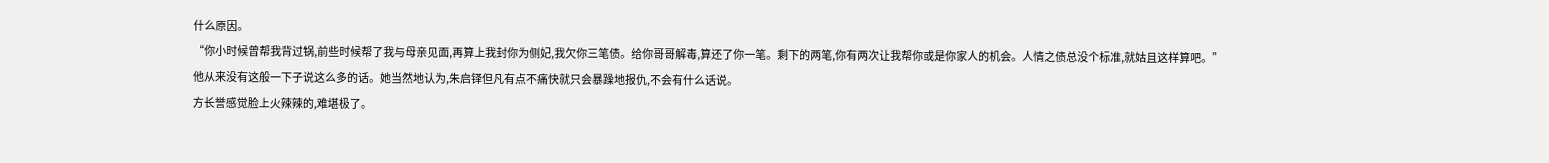什么原因。
“你小时候曾帮我背过锅,前些时候帮了我与母亲见面,再算上我封你为侧妃,我欠你三笔债。给你哥哥解毒,算还了你一笔。剩下的两笔,你有两次让我帮你或是你家人的机会。人情之债总没个标准,就姑且这样算吧。”
他从来没有这般一下子说这么多的话。她当然地认为,朱启铎但凡有点不痛快就只会暴躁地报仇,不会有什么话说。
方长誉感觉脸上火辣辣的,难堪极了。